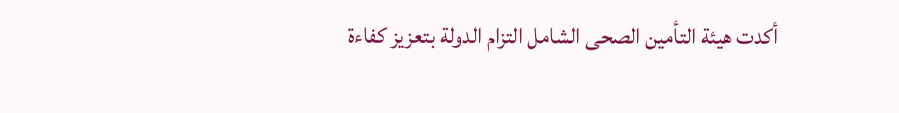أكدت هيئة التأمين الصحى الشامل التزام الدولة بتعزيز كفاءة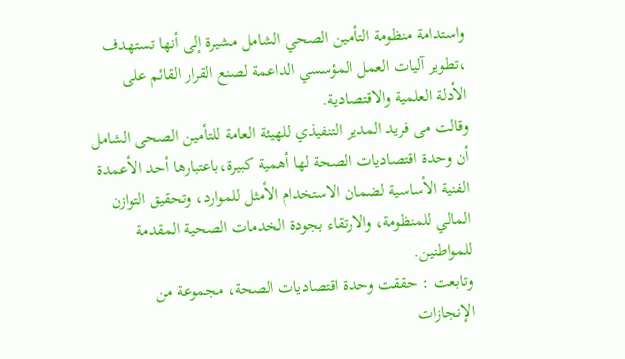واستدامة منظومة التأمين الصحي الشامل مشيرة إلى أنها تستهدف ،تطوير آليات العمل المؤسسي الداعمة لصنع القرار القائم على الأدلة العلمية والاقتصادية.
وقالت مى فريد المدير التنفيذي للهيئة العامة للتأمين الصحى الشامل أن وحدة اقتصاديات الصحة لها أهمية كبيرة،باعتبارها أحد الأعمدة الفنية الأساسية لضمان الاستخدام الأمثل للموارد، وتحقيق التوازن المالي للمنظومة، والارتقاء بجودة الخدمات الصحية المقدمة للمواطنين.
وتابعت : حققت وحدة اقتصاديات الصحة، مجموعة من الإنجازات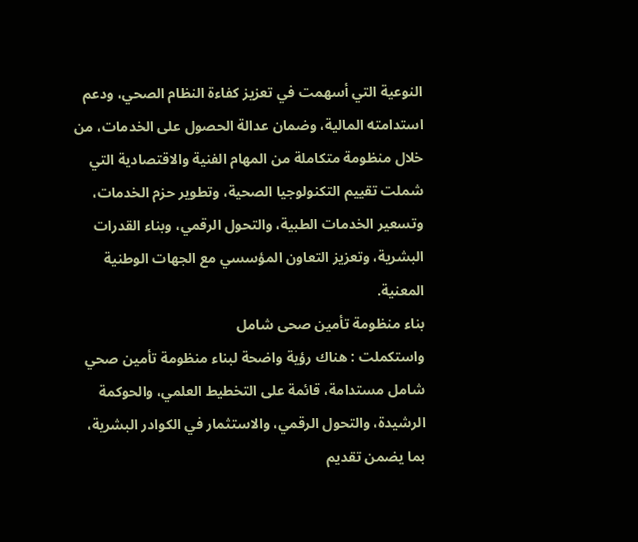النوعية التي أسهمت في تعزيز كفاءة النظام الصحي، ودعم استدامته المالية، وضمان عدالة الحصول على الخدمات، من خلال منظومة متكاملة من المهام الفنية والاقتصادية التي شملت تقييم التكنولوجيا الصحية، وتطوير حزم الخدمات، وتسعير الخدمات الطبية، والتحول الرقمي، وبناء القدرات البشرية، وتعزيز التعاون المؤسسي مع الجهات الوطنية المعنية.
بناء منظومة تأمين صحى شامل
واستكملت : هناك رؤية واضحة لبناء منظومة تأمين صحي شامل مستدامة، قائمة على التخطيط العلمي، والحوكمة الرشيدة، والتحول الرقمي، والاستثمار في الكوادر البشرية، بما يضمن تقديم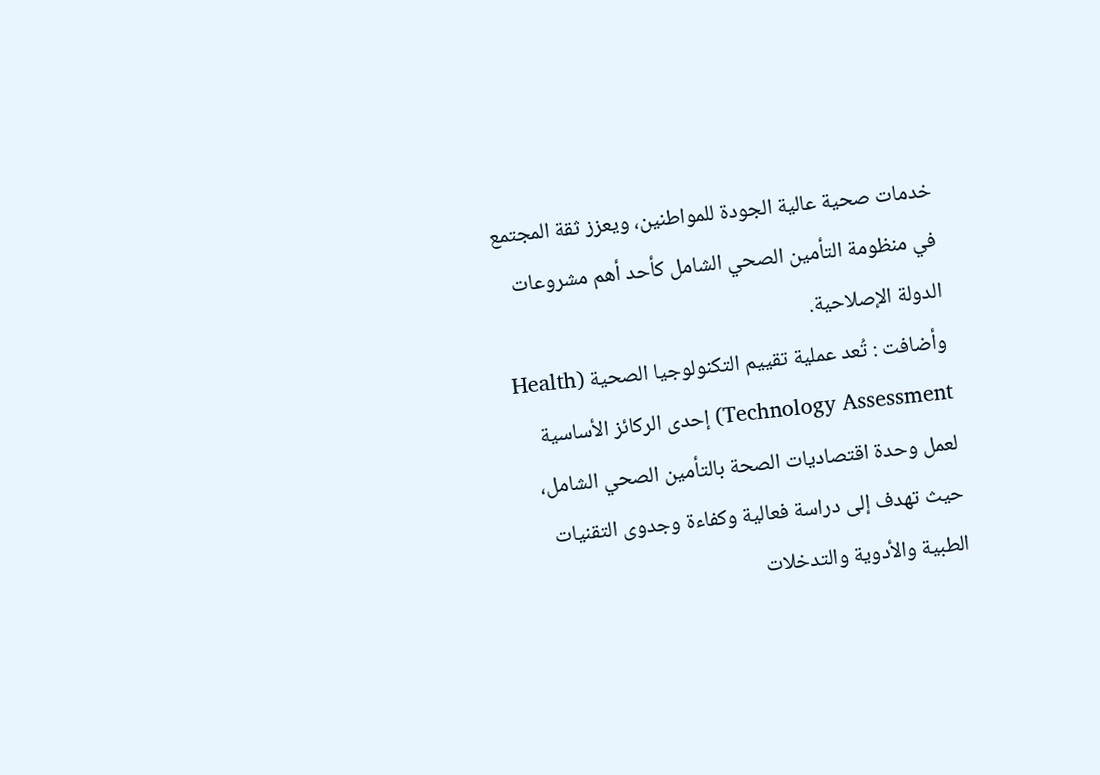خدمات صحية عالية الجودة للمواطنين، ويعزز ثقة المجتمع في منظومة التأمين الصحي الشامل كأحد أهم مشروعات الدولة الإصلاحية.
وأضافت : تُعد عملية تقييم التكنولوجيا الصحية (Health Technology Assessment) إحدى الركائز الأساسية لعمل وحدة اقتصاديات الصحة بالتأمين الصحي الشامل، حيث تهدف إلى دراسة فعالية وكفاءة وجدوى التقنيات الطبية والأدوية والتدخلات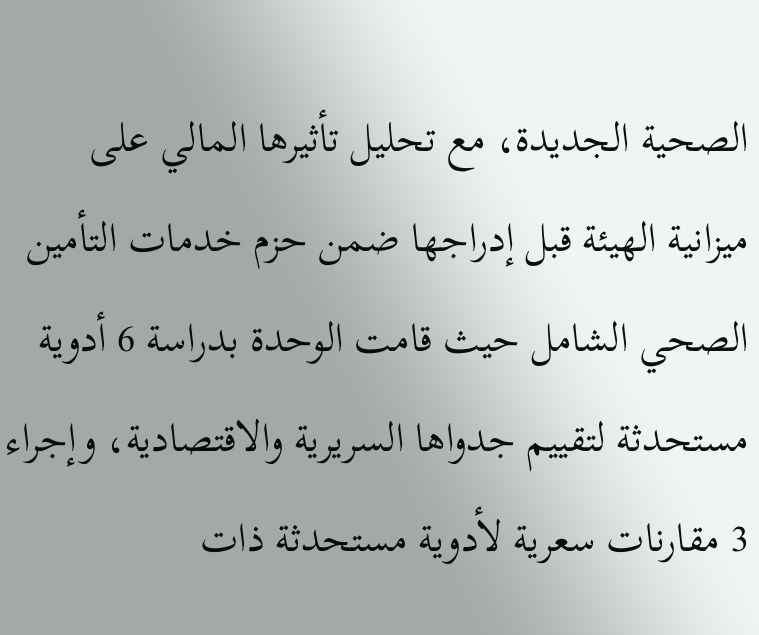الصحية الجديدة، مع تحليل تأثيرها المالي على ميزانية الهيئة قبل إدراجها ضمن حزم خدمات التأمين الصحي الشامل حيث قامت الوحدة بدراسة 6 أدوية مستحدثة لتقييم جدواها السريرية والاقتصادية، وإجراء 3 مقارنات سعرية لأدوية مستحدثة ذات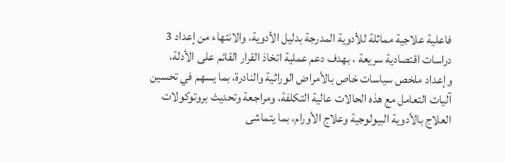فاعلية علاجية مماثلة للأدوية المدرجة بدليل الأدوية، والانتهاء من إعداد 3 دراسات اقتصادية سريعة ، بهدف دعم عملية اتخاذ القرار القائم على الأدلة، وإعداد ملخص سياسات خاص بالأمراض الوراثية والنادرة، بما يسهم في تحسين آليات التعامل مع هذه الحالات عالية التكلفة، ومراجعة وتحديث بروتوكولات العلاج بالأدوية البيولوجية وعلاج الأورام، بما يتماشى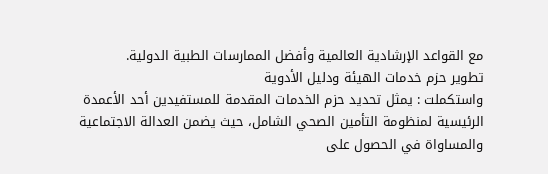مع القواعد الإرشادية العالمية وأفضل الممارسات الطبية الدولية.
تطوير حزم خدمات الهيئة ودليل الأدوية
واستكملت : يمثل تحديد حزم الخدمات المقدمة للمستفيدين أحد الأعمدة الرئيسية لمنظومة التأمين الصحي الشامل، حيث يضمن العدالة الاجتماعية والمساواة في الحصول على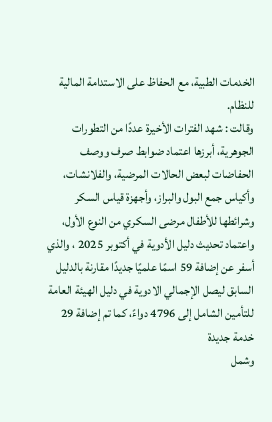الخدمات الطبية، مع الحفاظ على الاستدامة المالية للنظام.
وقالت : شهد الفترات الأخيرة عددًا من التطورات الجوهرية، أبرزها اعتماد ضوابط صرف ووصف الحفاضات لبعض الحالات المرضية، والفلانشات، وأكياس جمع البول والبراز، وأجهزة قياس السكر وشرائطها للأطفال مرضى السكري من النوع الأول، واعتماد تحديث دليل الأدوية في أكتوبر 2025 ، والذي أسفر عن إضافة 59 اسمًا علميًا جديدًا مقارنة بالدليل السابق ليصل الإجمالي الادوية في دليل الهيئة العامة للتأمين الشامل إلى 4796 دواءً، كما تم إضافة 29 خدمة جديدة
وشمل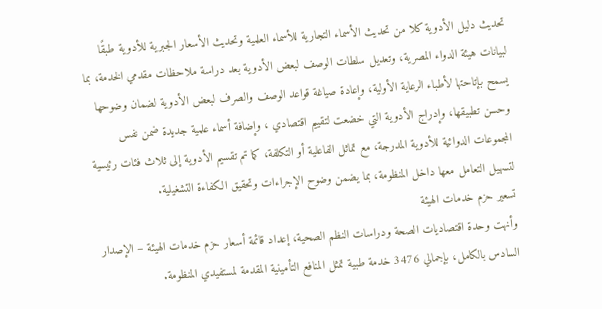تحديث دليل الأدوية كلا من تحديث الأسماء التجارية للأسماء العلمية وتحديث الأسعار الجبرية للأدوية طبقًا لبيانات هيئة الدواء المصرية، وتعديل سلطات الوصف لبعض الأدوية بعد دراسة ملاحظات مقدمي الخدمة، بما يسمح بإتاحتها لأطباء الرعاية الأولية، وإعادة صياغة قواعد الوصف والصرف لبعض الأدوية لضمان وضوحها وحسن تطبيقها، وإدراج الأدوية التي خضعت لتقييم اقتصادي ، وإضافة أسماء علمية جديدة ضمن نفس المجموعات الدوائية للأدوية المدرجة، مع تماثل الفاعلية أو التكلفة، كما تم تقسيم الأدوية إلى ثلاث فئات رئيسية لتسهيل التعامل معها داخل المنظومة، بما يضمن وضوح الإجراءات وتحقيق الكفاءة التشغيلية.
تسعير حزم خدمات الهيئة
وأنهت وحدة اقتصاديات الصحة ودراسات النظم الصحية، إعداد قائمة أسعار حزم خدمات الهيئة – الإصدار السادس بالكامل، بإجمالي 3476 خدمة طبية تمثل المنافع التأمينية المقدمة لمستفيدي المنظومة.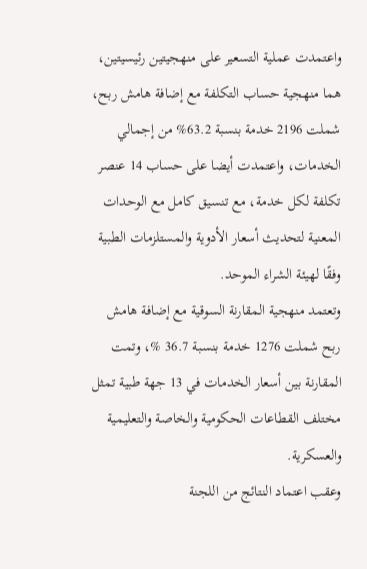واعتمدت عملية التسعير على منهجيتين رئيسيتين، هما منهجية حساب التكلفة مع إضافة هامش ربح، شملت 2196 خدمة بنسبة 63.2% من إجمالي الخدمات، واعتمدت أيضا على حساب 14 عنصر تكلفة لكل خدمة، مع تنسيق كامل مع الوحدات المعنية لتحديث أسعار الأدوية والمستلزمات الطبية وفقًا لهيئة الشراء الموحد.
وتعتمد منهجية المقارنة السوقية مع إضافة هامش ربح شملت 1276 خدمة بنسبة 36.7 %، وتمت المقارنة بين أسعار الخدمات في 13 جهة طبية تمثل مختلف القطاعات الحكومية والخاصة والتعليمية والعسكرية.
وعقب اعتماد النتائج من اللجنة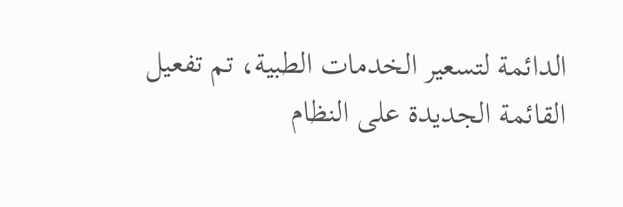الدائمة لتسعير الخدمات الطبية، تم تفعيل القائمة الجديدة على النظام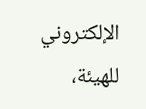الإلكتروني للهيئة،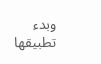وبدء تطبيقها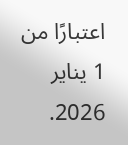اعتبارًا من 1 يناير 2026.